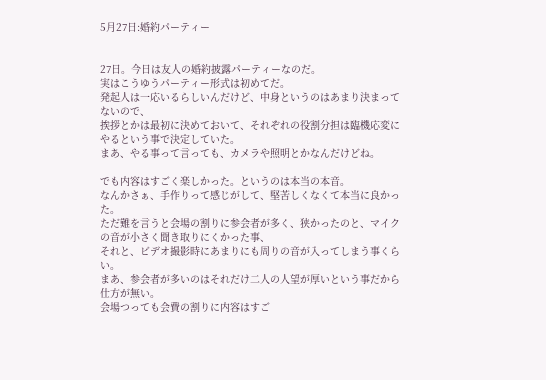5月27日:婚約パーティー


27日。今日は友人の婚約披露パーティーなのだ。
実はこうゆうパーティー形式は初めてだ。
発起人は一応いるらしいんだけど、中身というのはあまり決まってないので、
挨拶とかは最初に決めておいて、それぞれの役割分担は臨機応変にやるという事で決定していた。
まあ、やる事って言っても、カメラや照明とかなんだけどね。

でも内容はすごく楽しかった。というのは本当の本音。
なんかさぁ、手作りって感じがして、堅苦しくなくて本当に良かった。
ただ難を言うと会場の割りに参会者が多く、狭かったのと、マイクの音が小さく聞き取りにくかった事、
それと、ビデオ撮影時にあまりにも周りの音が入ってしまう事くらい。
まあ、参会者が多いのはそれだけ二人の人望が厚いという事だから仕方が無い。
会場つっても会費の割りに内容はすご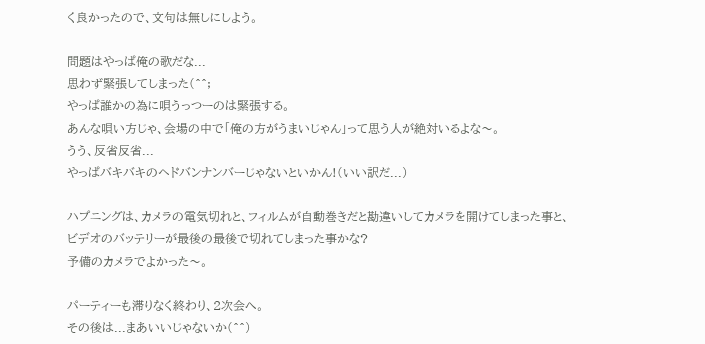く良かったので、文句は無しにしよう。

問題はやっぱ俺の歌だな...
思わず緊張してしまった(^^;
やっぱ誰かの為に唄うっつーのは緊張する。
あんな唄い方じゃ、会場の中で「俺の方がうまいじゃん」って思う人が絶対いるよな〜。
うう、反省反省...
やっぱバキバキのヘドバンナンバーじゃないといかん!(いい訳だ...)

ハプニングは、カメラの電気切れと、フィルムが自動巻きだと勘違いしてカメラを開けてしまった事と、
ビデオのバッテリーが最後の最後で切れてしまった事かな?
予備のカメラでよかった〜。

パーティーも滞りなく終わり、2次会へ。
その後は...まあいいじゃないか(^^)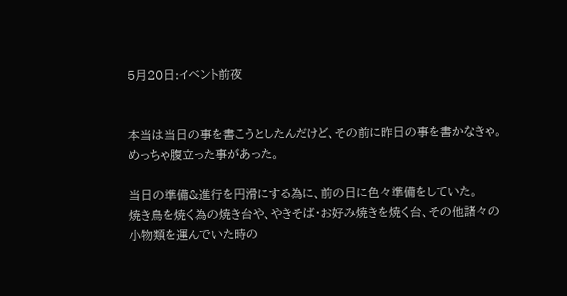5月20日:イベント前夜


本当は当日の事を書こうとしたんだけど、その前に昨日の事を書かなきゃ。
めっちゃ腹立った事があった。

当日の準備&進行を円滑にする為に、前の日に色々準備をしていた。
焼き鳥を焼く為の焼き台や、やきそば・お好み焼きを焼く台、その他諸々の小物類を運んでいた時の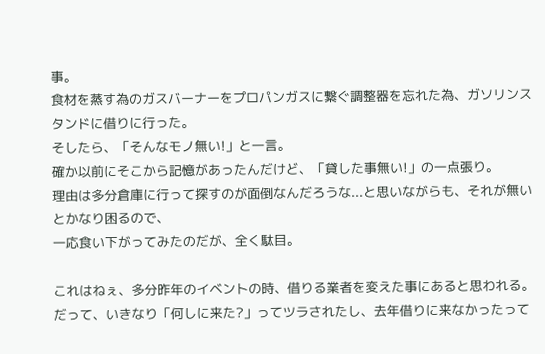事。
食材を蒸す為のガスバーナーをプロパンガスに繋ぐ調整器を忘れた為、ガソリンスタンドに借りに行った。
そしたら、「そんなモノ無い!」と一言。
確か以前にそこから記憶があったんだけど、「貸した事無い!」の一点張り。
理由は多分倉庫に行って探すのが面倒なんだろうな...と思いながらも、それが無いとかなり困るので、
一応食い下がってみたのだが、全く駄目。

これはねぇ、多分昨年のイベントの時、借りる業者を変えた事にあると思われる。
だって、いきなり「何しに来た?」ってツラされたし、去年借りに来なかったって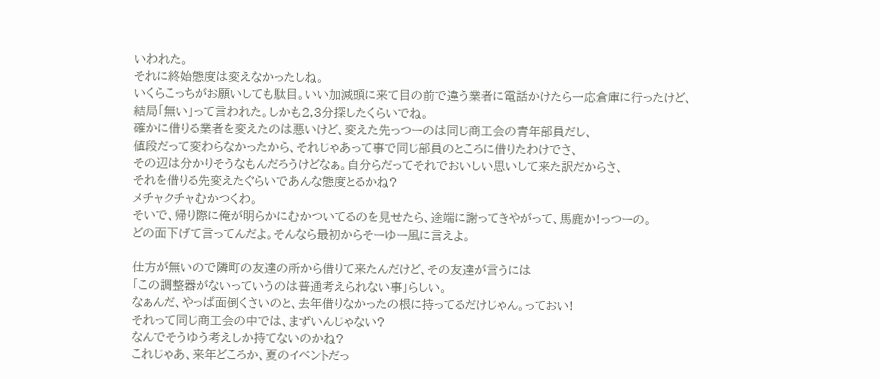いわれた。
それに終始態度は変えなかったしね。
いくらこっちがお願いしても駄目。いい加減頭に来て目の前で違う業者に電話かけたら一応倉庫に行ったけど、
結局「無い」って言われた。しかも2,3分探したくらいでね。
確かに借りる業者を変えたのは悪いけど、変えた先っつーのは同じ商工会の青年部員だし、
値段だって変わらなかったから、それじゃあって事で同じ部員のところに借りたわけでさ、
その辺は分かりそうなもんだろうけどなぁ。自分らだってそれでおいしい思いして来た訳だからさ、
それを借りる先変えたぐらいであんな態度とるかね?
メチャクチャむかつくわ。
そいで、帰り際に俺が明らかにむかついてるのを見せたら、途端に謝ってきやがって、馬鹿か!っつーの。
どの面下げて言ってんだよ。そんなら最初からそーゆー風に言えよ。

仕方が無いので隣町の友達の所から借りて来たんだけど、その友達が言うには
「この調整器がないっていうのは普通考えられない事」らしい。
なぁんだ、やっぱ面倒くさいのと、去年借りなかったの根に持ってるだけじゃん。っておい!
それって同じ商工会の中では、まずいんじゃない?
なんでそうゆう考えしか持てないのかね?
これじゃあ、来年どころか、夏のイベントだっ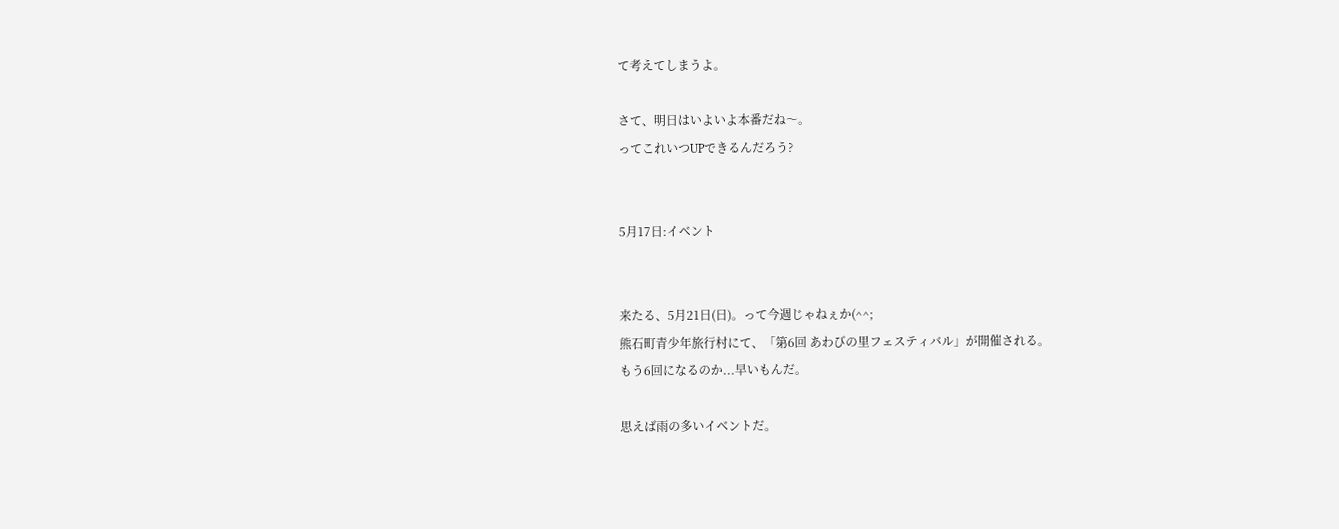て考えてしまうよ。

さて、明日はいよいよ本番だね〜。
ってこれいつUPできるんだろう?


5月17日:イベント


来たる、5月21日(日)。って今週じゃねぇか(^^;
熊石町青少年旅行村にて、「第6回 あわびの里フェスティバル」が開催される。
もう6回になるのか...早いもんだ。

思えば雨の多いイベントだ。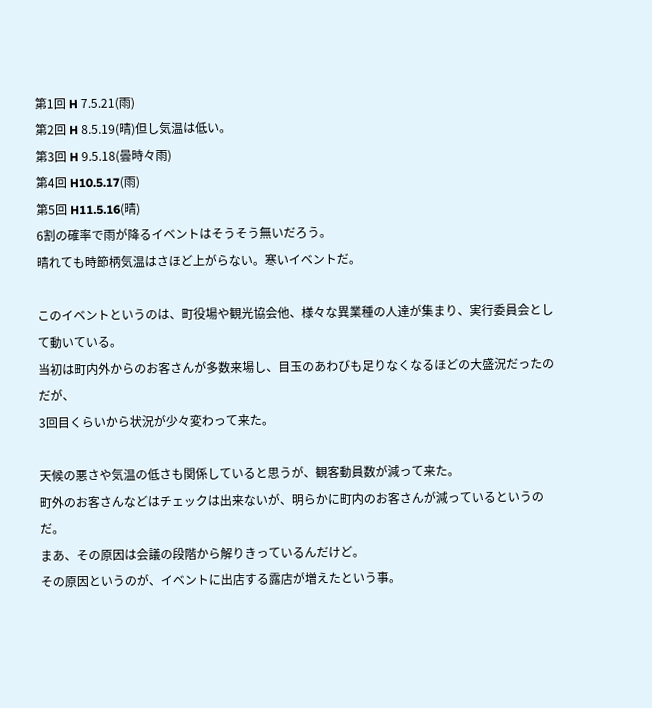第1回 H 7.5.21(雨)
第2回 H 8.5.19(晴)但し気温は低い。
第3回 H 9.5.18(曇時々雨)
第4回 H10.5.17(雨)
第5回 H11.5.16(晴)
6割の確率で雨が降るイベントはそうそう無いだろう。
晴れても時節柄気温はさほど上がらない。寒いイベントだ。

このイベントというのは、町役場や観光協会他、様々な異業種の人達が集まり、実行委員会として動いている。
当初は町内外からのお客さんが多数来場し、目玉のあわびも足りなくなるほどの大盛況だったのだが、
3回目くらいから状況が少々変わって来た。

天候の悪さや気温の低さも関係していると思うが、観客動員数が減って来た。
町外のお客さんなどはチェックは出来ないが、明らかに町内のお客さんが減っているというのだ。
まあ、その原因は会議の段階から解りきっているんだけど。
その原因というのが、イベントに出店する露店が増えたという事。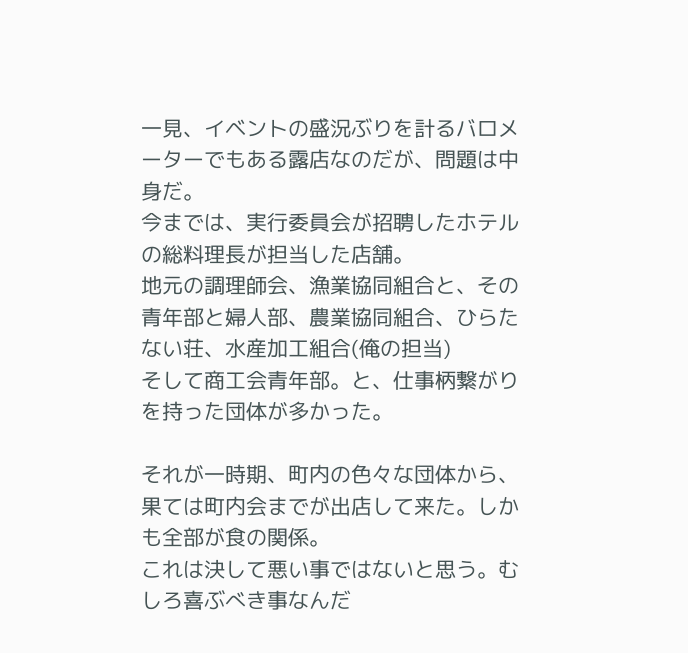一見、イベントの盛況ぶりを計るバロメーターでもある露店なのだが、問題は中身だ。
今までは、実行委員会が招聘したホテルの総料理長が担当した店舗。
地元の調理師会、漁業協同組合と、その青年部と婦人部、農業協同組合、ひらたない荘、水産加工組合(俺の担当)
そして商工会青年部。と、仕事柄繋がりを持った団体が多かった。

それが一時期、町内の色々な団体から、果ては町内会までが出店して来た。しかも全部が食の関係。
これは決して悪い事ではないと思う。むしろ喜ぶべき事なんだ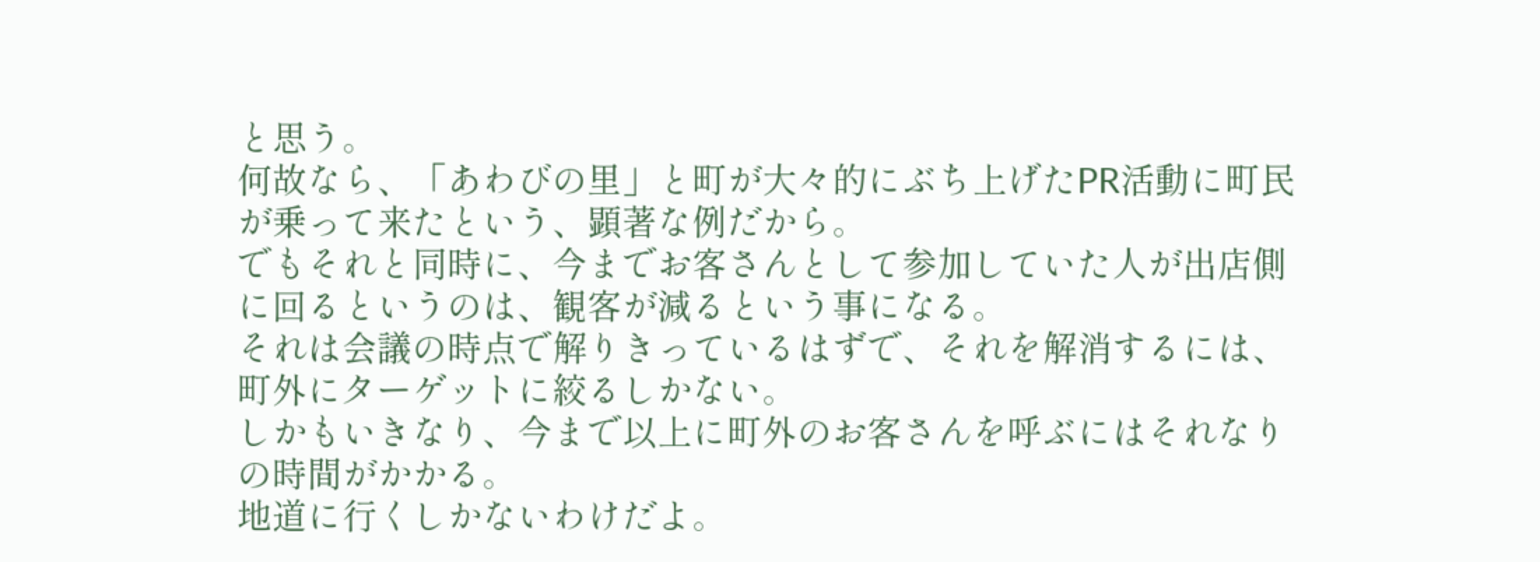と思う。
何故なら、「あわびの里」と町が大々的にぶち上げたPR活動に町民が乗って来たという、顕著な例だから。
でもそれと同時に、今までお客さんとして参加していた人が出店側に回るというのは、観客が減るという事になる。
それは会議の時点で解りきっているはずで、それを解消するには、町外にターゲットに絞るしかない。
しかもいきなり、今まで以上に町外のお客さんを呼ぶにはそれなりの時間がかかる。
地道に行くしかないわけだよ。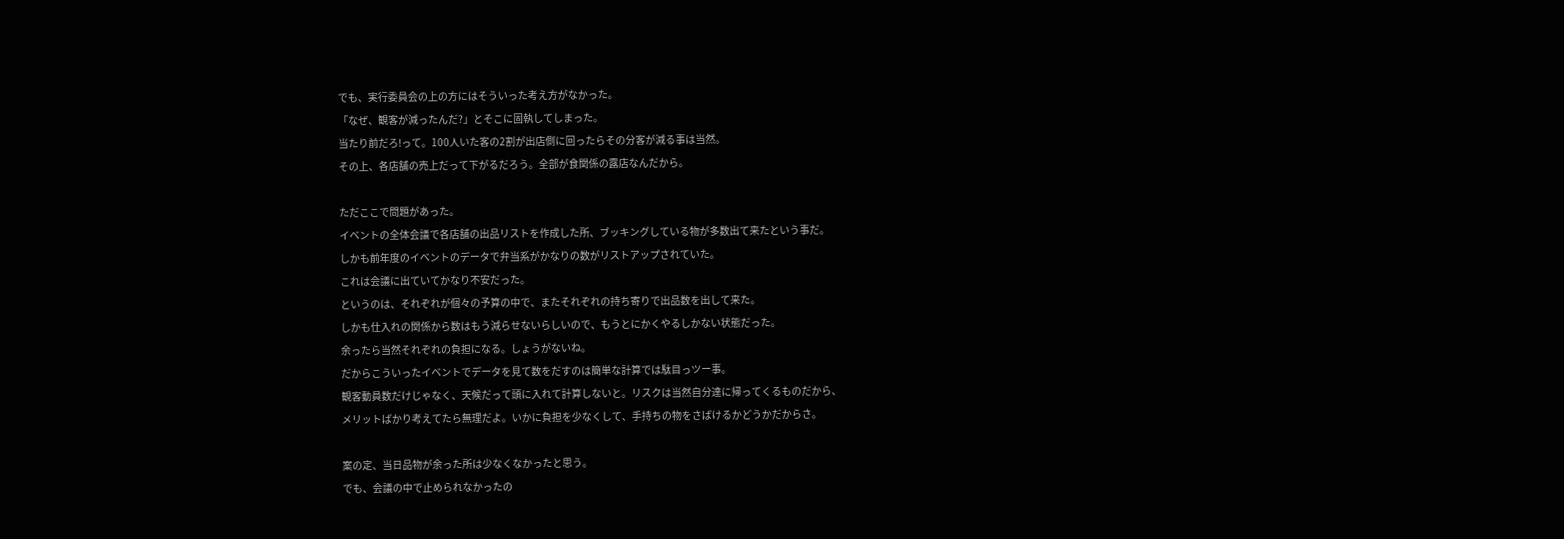でも、実行委員会の上の方にはそういった考え方がなかった。
「なぜ、観客が減ったんだ?」とそこに固執してしまった。
当たり前だろ!って。100人いた客の2割が出店側に回ったらその分客が減る事は当然。
その上、各店舗の売上だって下がるだろう。全部が食関係の露店なんだから。

ただここで問題があった。
イベントの全体会議で各店舗の出品リストを作成した所、ブッキングしている物が多数出て来たという事だ。
しかも前年度のイベントのデータで弁当系がかなりの数がリストアップされていた。
これは会議に出ていてかなり不安だった。
というのは、それぞれが個々の予算の中で、またそれぞれの持ち寄りで出品数を出して来た。
しかも仕入れの関係から数はもう減らせないらしいので、もうとにかくやるしかない状態だった。
余ったら当然それぞれの負担になる。しょうがないね。
だからこういったイベントでデータを見て数をだすのは簡単な計算では駄目っツー事。
観客動員数だけじゃなく、天候だって頭に入れて計算しないと。リスクは当然自分達に帰ってくるものだから、
メリットばかり考えてたら無理だよ。いかに負担を少なくして、手持ちの物をさばけるかどうかだからさ。

案の定、当日品物が余った所は少なくなかったと思う。
でも、会議の中で止められなかったの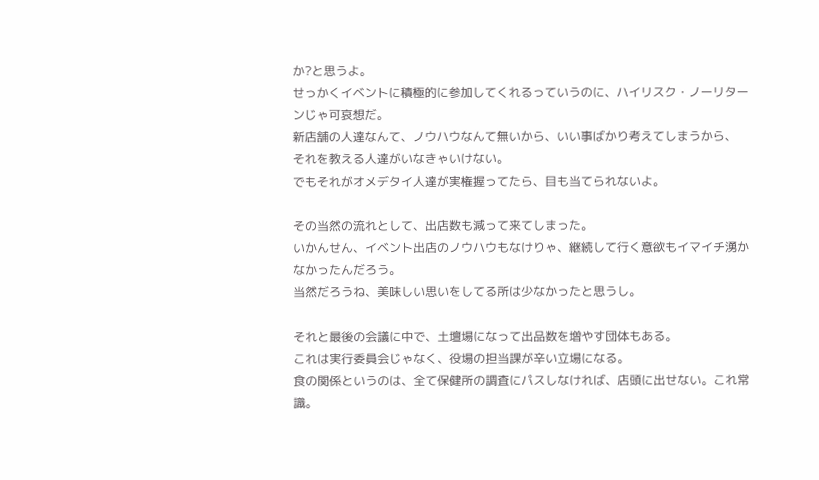か?と思うよ。
せっかくイベントに積極的に参加してくれるっていうのに、ハイリスク・ノーリターンじゃ可哀想だ。
新店舗の人達なんて、ノウハウなんて無いから、いい事ばかり考えてしまうから、
それを教える人達がいなきゃいけない。
でもそれがオメデタイ人達が実権握ってたら、目も当てられないよ。

その当然の流れとして、出店数も減って来てしまった。
いかんせん、イベント出店のノウハウもなけりゃ、継続して行く意欲もイマイチ湧かなかったんだろう。
当然だろうね、美味しい思いをしてる所は少なかったと思うし。

それと最後の会議に中で、土壇場になって出品数を増やす団体もある。
これは実行委員会じゃなく、役場の担当課が辛い立場になる。
食の関係というのは、全て保健所の調査にパスしなければ、店頭に出せない。これ常識。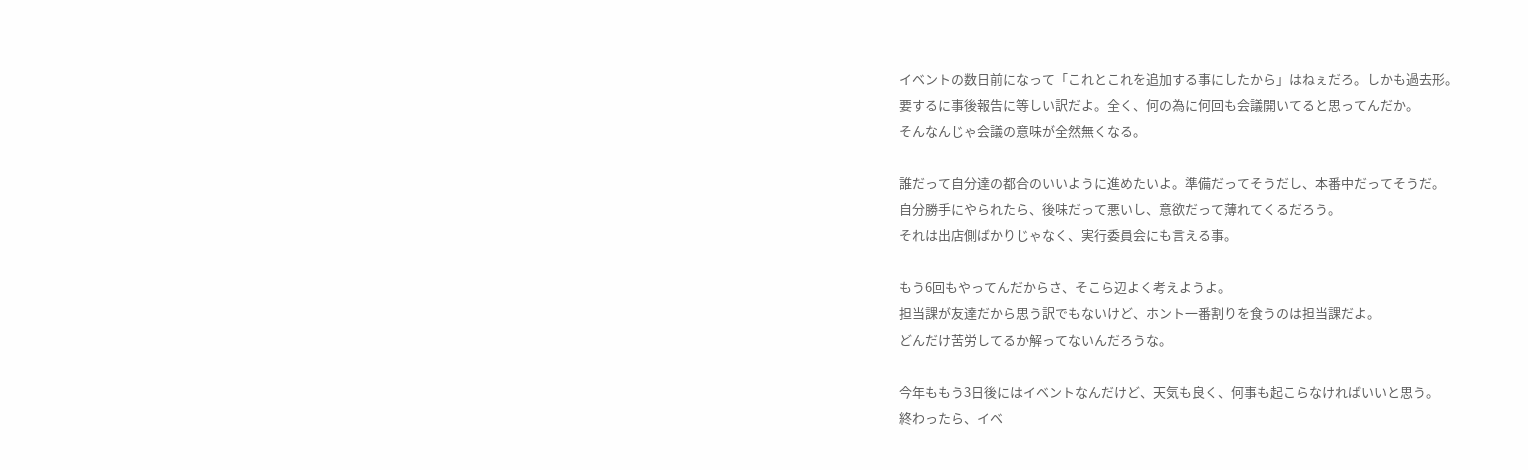イベントの数日前になって「これとこれを追加する事にしたから」はねぇだろ。しかも過去形。
要するに事後報告に等しい訳だよ。全く、何の為に何回も会議開いてると思ってんだか。
そんなんじゃ会議の意味が全然無くなる。

誰だって自分達の都合のいいように進めたいよ。準備だってそうだし、本番中だってそうだ。
自分勝手にやられたら、後味だって悪いし、意欲だって薄れてくるだろう。
それは出店側ばかりじゃなく、実行委員会にも言える事。

もう6回もやってんだからさ、そこら辺よく考えようよ。
担当課が友達だから思う訳でもないけど、ホント一番割りを食うのは担当課だよ。
どんだけ苦労してるか解ってないんだろうな。

今年ももう3日後にはイベントなんだけど、天気も良く、何事も起こらなければいいと思う。
終わったら、イベ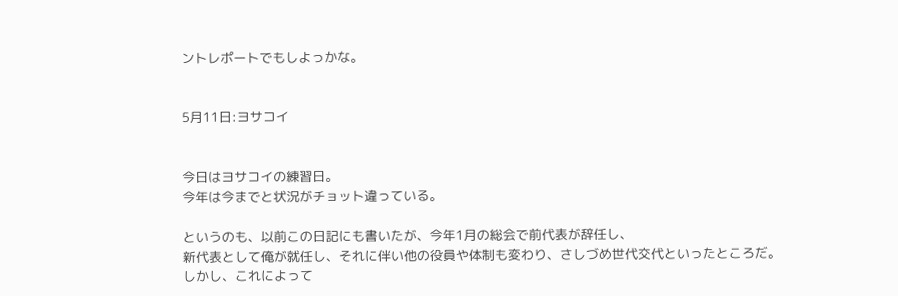ントレポートでもしよっかな。


5月11日:ヨサコイ


今日はヨサコイの練習日。
今年は今までと状況がチョット違っている。

というのも、以前この日記にも書いたが、今年1月の総会で前代表が辞任し、
新代表として俺が就任し、それに伴い他の役員や体制も変わり、さしづめ世代交代といったところだ。
しかし、これによって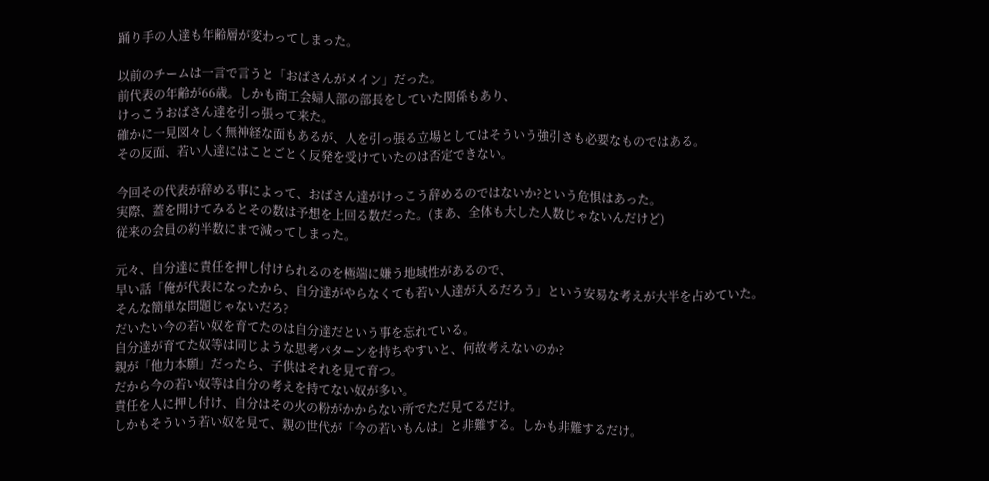踊り手の人達も年齢層が変わってしまった。

以前のチームは一言で言うと「おばさんがメイン」だった。
前代表の年齢が66歳。しかも商工会婦人部の部長をしていた関係もあり、
けっこうおばさん達を引っ張って来た。
確かに一見図々しく無神経な面もあるが、人を引っ張る立場としてはそういう強引さも必要なものではある。
その反面、若い人達にはことごとく反発を受けていたのは否定できない。

今回その代表が辞める事によって、おばさん達がけっこう辞めるのではないか?という危惧はあった。
実際、蓋を開けてみるとその数は予想を上回る数だった。(まあ、全体も大した人数じゃないんだけど)
従来の会員の約半数にまで減ってしまった。

元々、自分達に責任を押し付けられるのを極端に嫌う地域性があるので、
早い話「俺が代表になったから、自分達がやらなくても若い人達が入るだろう」という安易な考えが大半を占めていた。
そんな簡単な問題じゃないだろ?
だいたい今の若い奴を育てたのは自分達だという事を忘れている。
自分達が育てた奴等は同じような思考パターンを持ちやすいと、何故考えないのか?
親が「他力本願」だったら、子供はそれを見て育つ。
だから今の若い奴等は自分の考えを持てない奴が多い。
責任を人に押し付け、自分はその火の粉がかからない所でただ見てるだけ。
しかもそういう若い奴を見て、親の世代が「今の若いもんは」と非難する。しかも非難するだけ。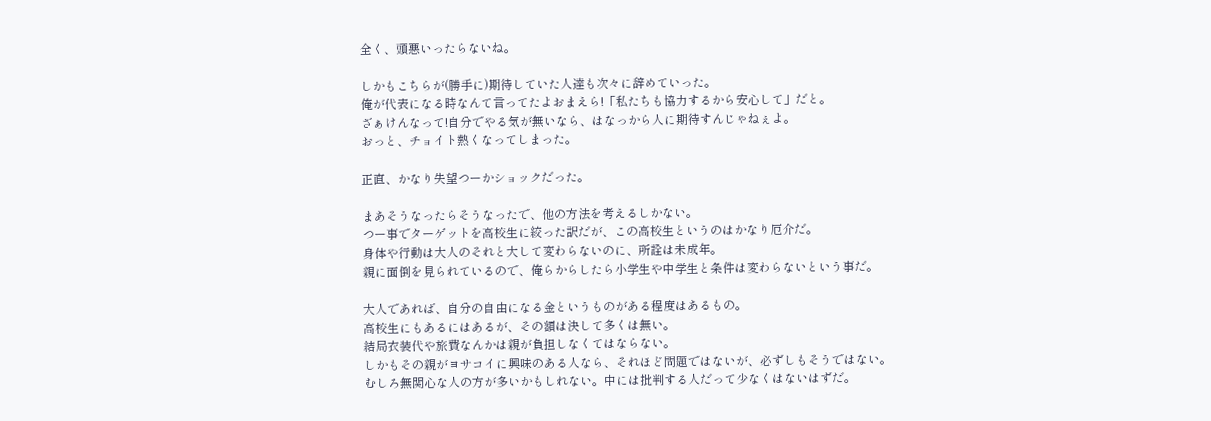全く、頭悪いったらないね。

しかもこちらが(勝手に)期待していた人達も次々に辞めていった。
俺が代表になる時なんて言ってたよおまえら!「私たちも協力するから安心して」だと。
ざぁけんなって!自分でやる気が無いなら、はなっから人に期待すんじゃねぇよ。
おっと、チョイト熱くなってしまった。

正直、かなり失望つーかショックだった。

まあそうなったらそうなったで、他の方法を考えるしかない。
つー事でターゲットを高校生に絞った訳だが、この高校生というのはかなり厄介だ。
身体や行動は大人のそれと大して変わらないのに、所詮は未成年。
親に面倒を見られているので、俺らからしたら小学生や中学生と条件は変わらないという事だ。

大人であれば、自分の自由になる金というものがある程度はあるもの。
高校生にもあるにはあるが、その額は決して多くは無い。
結局衣装代や旅費なんかは親が負担しなくてはならない。
しかもその親がヨサコイに興味のある人なら、それほど問題ではないが、必ずしもそうではない。
むしろ無関心な人の方が多いかもしれない。中には批判する人だって少なくはないはずだ。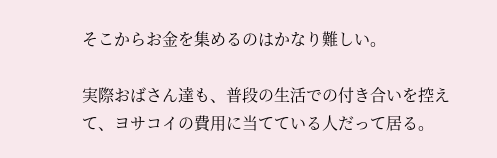そこからお金を集めるのはかなり難しい。

実際おばさん達も、普段の生活での付き合いを控えて、ヨサコイの費用に当てている人だって居る。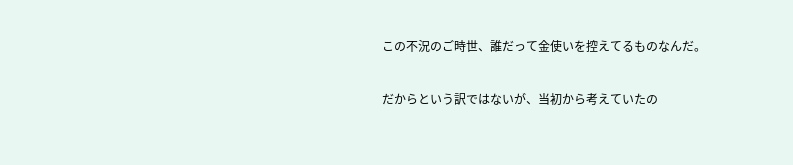この不況のご時世、誰だって金使いを控えてるものなんだ。

だからという訳ではないが、当初から考えていたの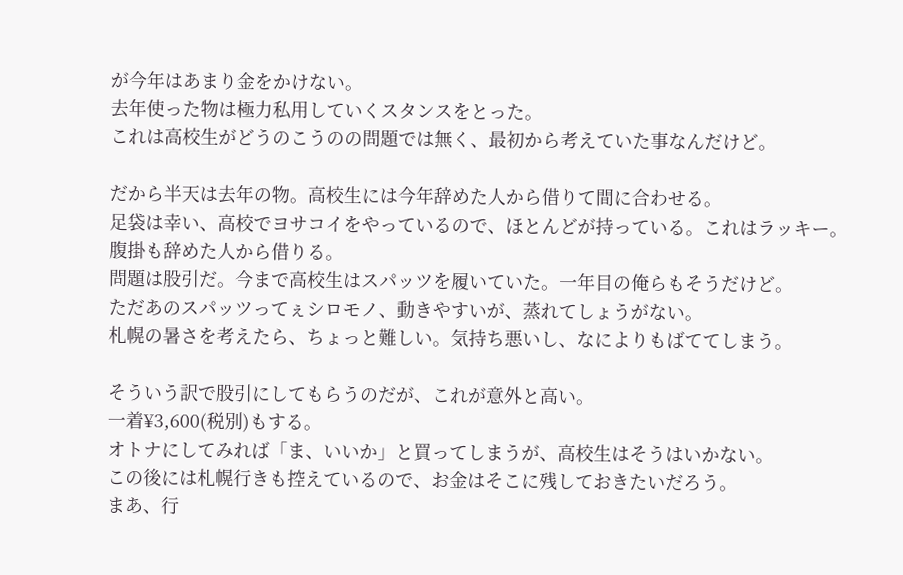が今年はあまり金をかけない。
去年使った物は極力私用していくスタンスをとった。
これは高校生がどうのこうのの問題では無く、最初から考えていた事なんだけど。

だから半天は去年の物。高校生には今年辞めた人から借りて間に合わせる。
足袋は幸い、高校でヨサコイをやっているので、ほとんどが持っている。これはラッキー。
腹掛も辞めた人から借りる。
問題は股引だ。今まで高校生はスパッツを履いていた。一年目の俺らもそうだけど。
ただあのスパッツってぇシロモノ、動きやすいが、蒸れてしょうがない。
札幌の暑さを考えたら、ちょっと難しい。気持ち悪いし、なによりもばててしまう。

そういう訳で股引にしてもらうのだが、これが意外と高い。
一着¥3,600(税別)もする。
オトナにしてみれば「ま、いいか」と買ってしまうが、高校生はそうはいかない。
この後には札幌行きも控えているので、お金はそこに残しておきたいだろう。
まあ、行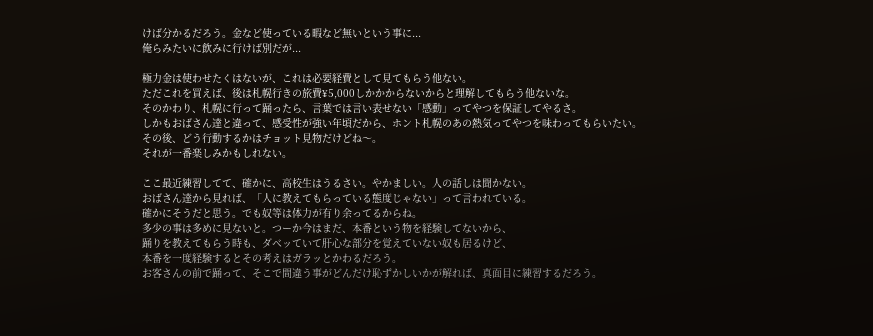けば分かるだろう。金など使っている暇など無いという事に...
俺らみたいに飲みに行けば別だが...

極力金は使わせたくはないが、これは必要経費として見てもらう他ない。
ただこれを買えば、後は札幌行きの旅費¥5,000しかかからないからと理解してもらう他ないな。
そのかわり、札幌に行って踊ったら、言葉では言い表せない「感動」ってやつを保証してやるさ。
しかもおばさん達と違って、感受性が強い年頃だから、ホント札幌のあの熱気ってやつを味わってもらいたい。
その後、どう行動するかはチョット見物だけどね〜。
それが一番楽しみかもしれない。

ここ最近練習してて、確かに、高校生はうるさい。やかましい。人の話しは聞かない。
おばさん達から見れば、「人に教えてもらっている態度じゃない」って言われている。
確かにそうだと思う。でも奴等は体力が有り余ってるからね。
多少の事は多めに見ないと。つーか今はまだ、本番という物を経験してないから、
踊りを教えてもらう時も、ダベッていて肝心な部分を覚えていない奴も居るけど、
本番を一度経験するとその考えはガラッとかわるだろう。
お客さんの前で踊って、そこで間違う事がどんだけ恥ずかしいかが解れば、真面目に練習するだろう。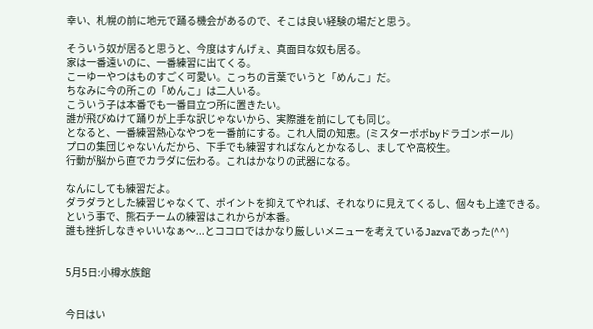幸い、札幌の前に地元で踊る機会があるので、そこは良い経験の場だと思う。

そういう奴が居ると思うと、今度はすんげぇ、真面目な奴も居る。
家は一番遠いのに、一番練習に出てくる。
こーゆーやつはものすごく可愛い。こっちの言葉でいうと「めんこ」だ。
ちなみに今の所この「めんこ」は二人いる。
こういう子は本番でも一番目立つ所に置きたい。
誰が飛びぬけて踊りが上手な訳じゃないから、実際誰を前にしても同じ。
となると、一番練習熱心なやつを一番前にする。これ人間の知恵。(ミスターポポbyドラゴンボール)
プロの集団じゃないんだから、下手でも練習すればなんとかなるし、ましてや高校生。
行動が脳から直でカラダに伝わる。これはかなりの武器になる。

なんにしても練習だよ。
ダラダラとした練習じゃなくて、ポイントを抑えてやれば、それなりに見えてくるし、個々も上達できる。
という事で、熊石チームの練習はこれからが本番。
誰も挫折しなきゃいいなぁ〜...とココロではかなり厳しいメニューを考えているJazvaであった(^^)


5月5日:小樽水族館


今日はい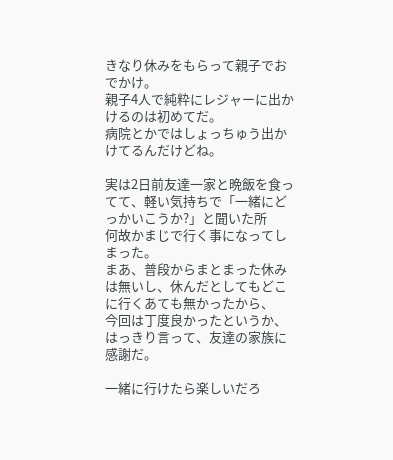きなり休みをもらって親子でおでかけ。
親子4人で純粋にレジャーに出かけるのは初めてだ。
病院とかではしょっちゅう出かけてるんだけどね。

実は2日前友達一家と晩飯を食ってて、軽い気持ちで「一緒にどっかいこうか?」と聞いた所
何故かまじで行く事になってしまった。
まあ、普段からまとまった休みは無いし、休んだとしてもどこに行くあても無かったから、
今回は丁度良かったというか、はっきり言って、友達の家族に感謝だ。

一緒に行けたら楽しいだろ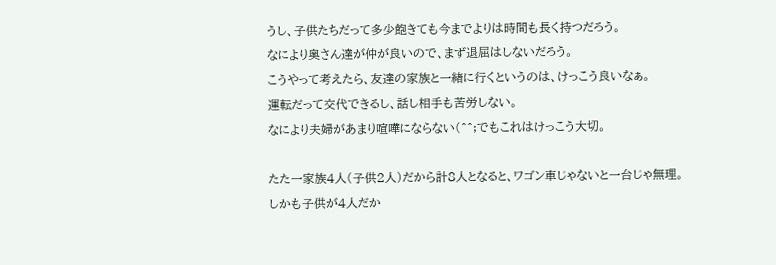うし、子供たちだって多少飽きても今までよりは時間も長く持つだろう。
なにより奥さん達が仲が良いので、まず退屈はしないだろう。
こうやって考えたら、友達の家族と一緒に行くというのは、けっこう良いなぁ。
運転だって交代できるし、話し相手も苦労しない。
なにより夫婦があまり喧嘩にならない(^^;でもこれはけっこう大切。

たた一家族4人(子供2人)だから計8人となると、ワゴン車じゃないと一台じゃ無理。
しかも子供が4人だか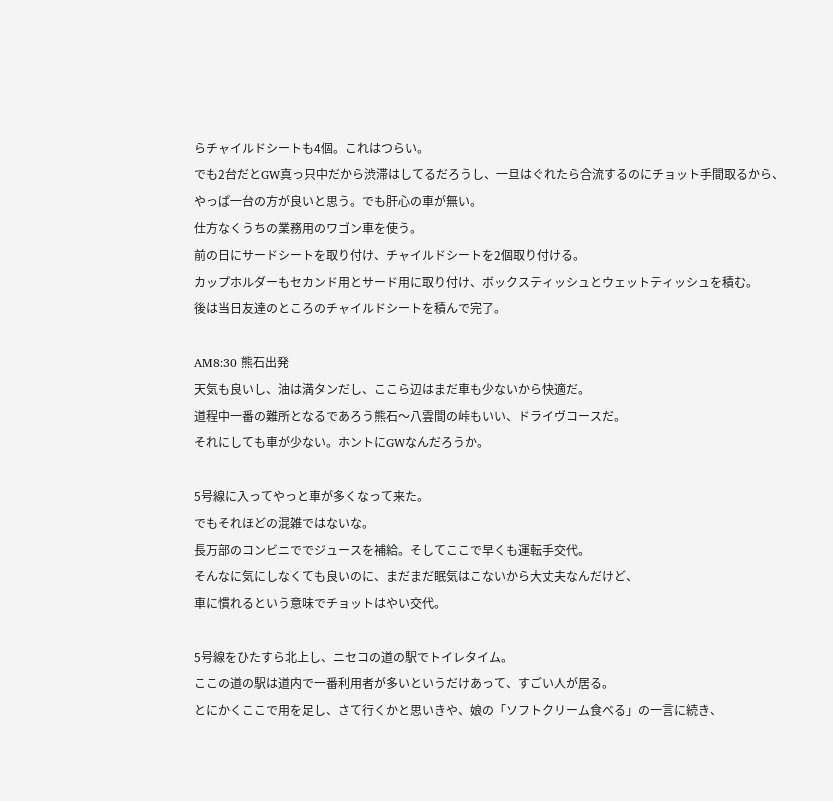らチャイルドシートも4個。これはつらい。
でも2台だとGW真っ只中だから渋滞はしてるだろうし、一旦はぐれたら合流するのにチョット手間取るから、
やっぱ一台の方が良いと思う。でも肝心の車が無い。
仕方なくうちの業務用のワゴン車を使う。
前の日にサードシートを取り付け、チャイルドシートを2個取り付ける。
カップホルダーもセカンド用とサード用に取り付け、ボックスティッシュとウェットティッシュを積む。
後は当日友達のところのチャイルドシートを積んで完了。

AM8:30 熊石出発
天気も良いし、油は満タンだし、ここら辺はまだ車も少ないから快適だ。
道程中一番の難所となるであろう熊石〜八雲間の峠もいい、ドライヴコースだ。
それにしても車が少ない。ホントにGWなんだろうか。

5号線に入ってやっと車が多くなって来た。
でもそれほどの混雑ではないな。
長万部のコンビニででジュースを補給。そしてここで早くも運転手交代。
そんなに気にしなくても良いのに、まだまだ眠気はこないから大丈夫なんだけど、
車に慣れるという意味でチョットはやい交代。

5号線をひたすら北上し、ニセコの道の駅でトイレタイム。
ここの道の駅は道内で一番利用者が多いというだけあって、すごい人が居る。
とにかくここで用を足し、さて行くかと思いきや、娘の「ソフトクリーム食べる」の一言に続き、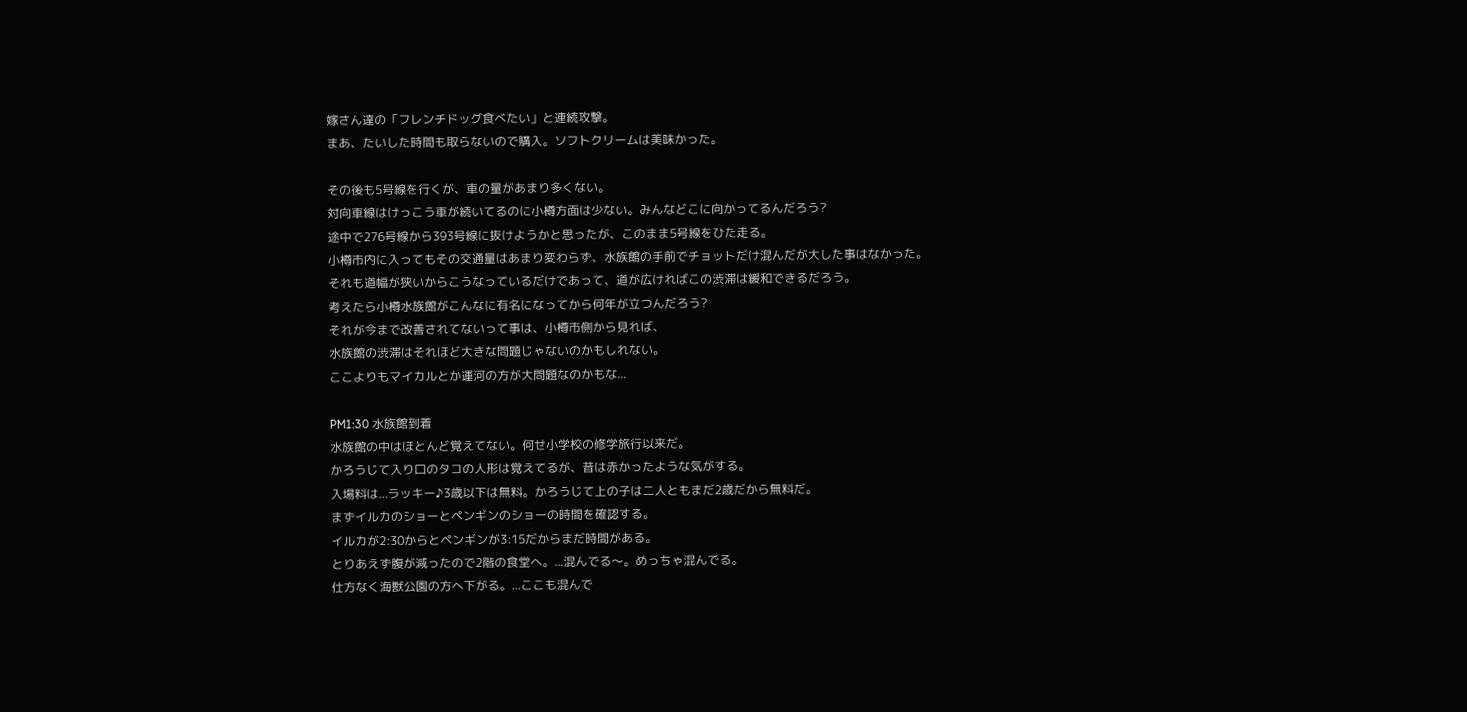嫁さん達の「フレンチドッグ食べたい」と連続攻撃。
まあ、たいした時間も取らないので購入。ソフトクリームは美味かった。

その後も5号線を行くが、車の量があまり多くない。
対向車線はけっこう車が続いてるのに小樽方面は少ない。みんなどこに向かってるんだろう?
途中で276号線から393号線に抜けようかと思ったが、このまま5号線をひた走る。
小樽市内に入ってもその交通量はあまり変わらず、水族館の手前でチョットだけ混んだが大した事はなかった。
それも道幅が狭いからこうなっているだけであって、道が広ければこの渋滞は緩和できるだろう。
考えたら小樽水族館がこんなに有名になってから何年が立つんだろう?
それが今まで改善されてないって事は、小樽市側から見れば、
水族館の渋滞はそれほど大きな問題じゃないのかもしれない。
ここよりもマイカルとか運河の方が大問題なのかもな...

PM1:30 水族館到着
水族館の中はほとんど覚えてない。何せ小学校の修学旅行以来だ。
かろうじて入り口のタコの人形は覚えてるが、昔は赤かったような気がする。
入場料は...ラッキー♪3歳以下は無料。かろうじて上の子は二人ともまだ2歳だから無料だ。
まずイルカのショーとペンギンのショーの時間を確認する。
イルカが2:30からとペンギンが3:15だからまだ時間がある。
とりあえず腹が減ったので2階の食堂へ。...混んでる〜。めっちゃ混んでる。
仕方なく海獣公園の方へ下がる。...ここも混んで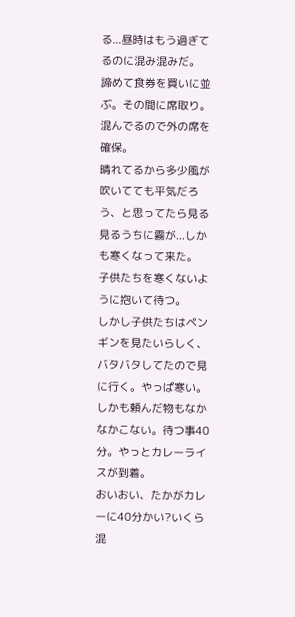る...昼時はもう過ぎてるのに混み混みだ。
諦めて食券を買いに並ぶ。その間に席取り。混んでるので外の席を確保。
晴れてるから多少風が吹いてても平気だろう、と思ってたら見る見るうちに霧が...しかも寒くなって来た。
子供たちを寒くないように抱いて待つ。
しかし子供たちはペンギンを見たいらしく、バタバタしてたので見に行く。やっぱ寒い。
しかも頼んだ物もなかなかこない。待つ事40分。やっとカレーライスが到着。
おいおい、たかがカレーに40分かい?いくら混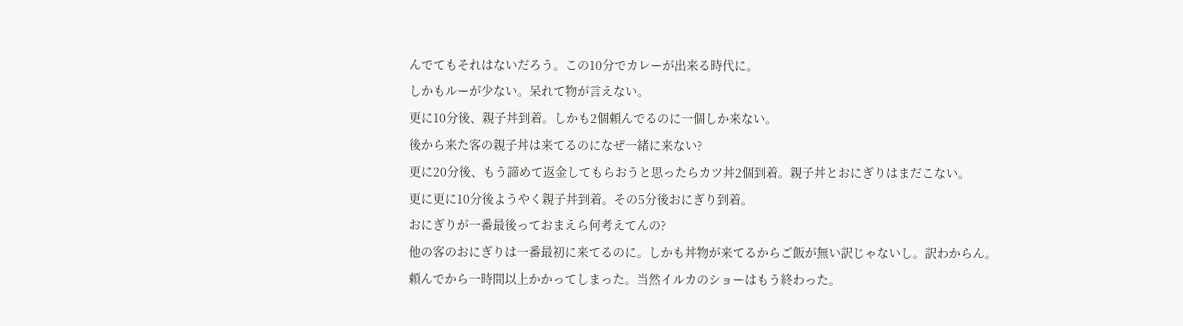んでてもそれはないだろう。この10分でカレーが出来る時代に。
しかもルーが少ない。呆れて物が言えない。
更に10分後、親子丼到着。しかも2個頼んでるのに一個しか来ない。
後から来た客の親子丼は来てるのになぜ一緒に来ない?
更に20分後、もう諦めて返金してもらおうと思ったらカツ丼2個到着。親子丼とおにぎりはまだこない。
更に更に10分後ようやく親子丼到着。その5分後おにぎり到着。
おにぎりが一番最後っておまえら何考えてんの?
他の客のおにぎりは一番最初に来てるのに。しかも丼物が来てるからご飯が無い訳じゃないし。訳わからん。
頼んでから一時間以上かかってしまった。当然イルカのショーはもう終わった。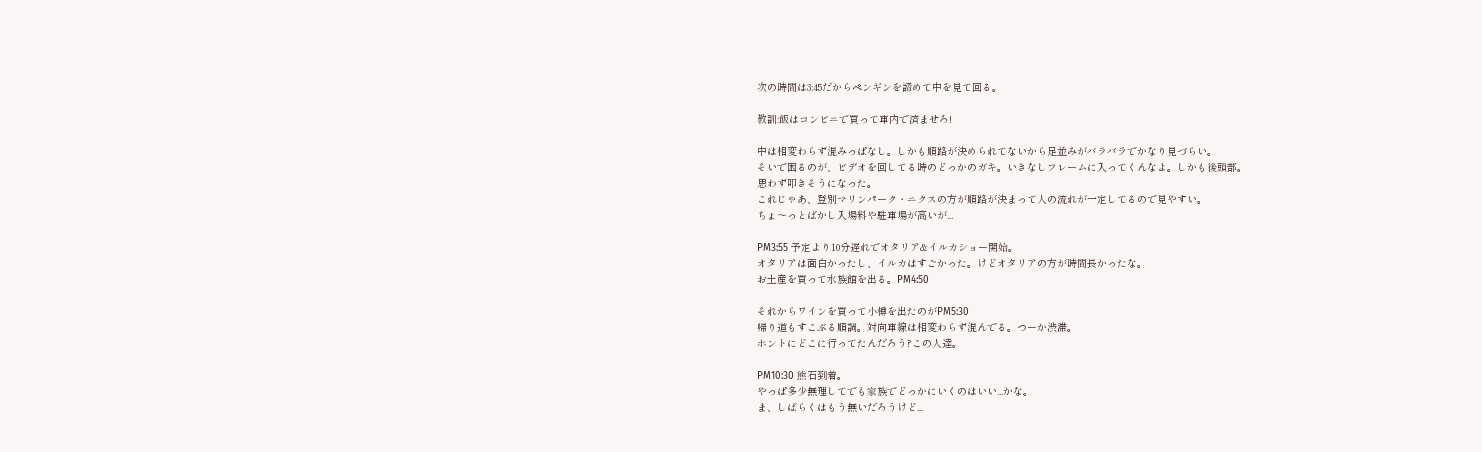次の時間は3:45だからペンギンを諦めて中を見て回る。

教訓:飯はコンビニで買って車内で済ませろ!

中は相変わらず混みっぱなし。しかも順路が決められてないから足並みがバラバラでかなり見づらい。
そいで困るのが、ビデオを回してる時のどっかのガキ。いきなしフレームに入ってくんなよ。しかも後頭部。
思わず叩きそうになった。
これじゃあ、登別マリンパーク・ニクスの方が順路が決まって人の流れが一定してるので見やすい。
ちょ〜っとばかし入場料や駐車場が高いが...

PM3:55 予定より10分遅れでオタリア&イルカショー開始。
オタリアは面白かったし、イルカはすごかった。けどオタリアの方が時間長かったな。
お土産を買って水族館を出る。PM4:50

それからワインを買って小樽を出たのがPM5:30
帰り道もすこぶる順調。対向車線は相変わらず混んでる。つーか渋滞。
ホントにどこに行ってたんだろう?この人達。

PM10:30 熊石到着。
やっぱ多少無理してでも家族でどっかにいくのはいい...かな。
ま、しばらくはもう無いだろうけど...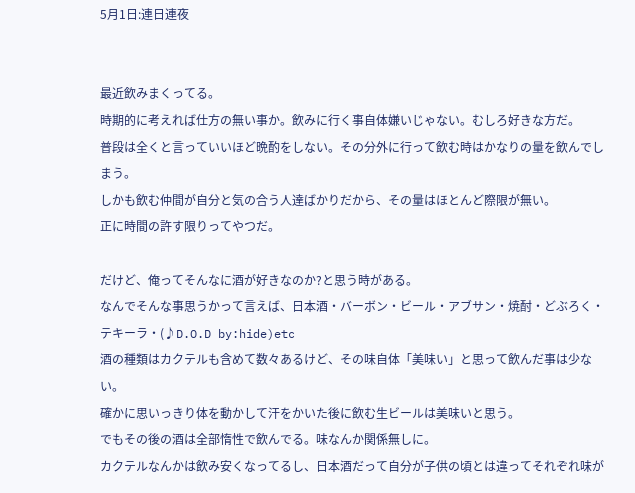5月1日:連日連夜


最近飲みまくってる。
時期的に考えれば仕方の無い事か。飲みに行く事自体嫌いじゃない。むしろ好きな方だ。
普段は全くと言っていいほど晩酌をしない。その分外に行って飲む時はかなりの量を飲んでしまう。
しかも飲む仲間が自分と気の合う人達ばかりだから、その量はほとんど際限が無い。
正に時間の許す限りってやつだ。

だけど、俺ってそんなに酒が好きなのか?と思う時がある。
なんでそんな事思うかって言えば、日本酒・バーボン・ビール・アブサン・焼酎・どぶろく・テキーラ・(♪D.O.D by:hide)etc
酒の種類はカクテルも含めて数々あるけど、その味自体「美味い」と思って飲んだ事は少ない。
確かに思いっきり体を動かして汗をかいた後に飲む生ビールは美味いと思う。
でもその後の酒は全部惰性で飲んでる。味なんか関係無しに。
カクテルなんかは飲み安くなってるし、日本酒だって自分が子供の頃とは違ってそれぞれ味が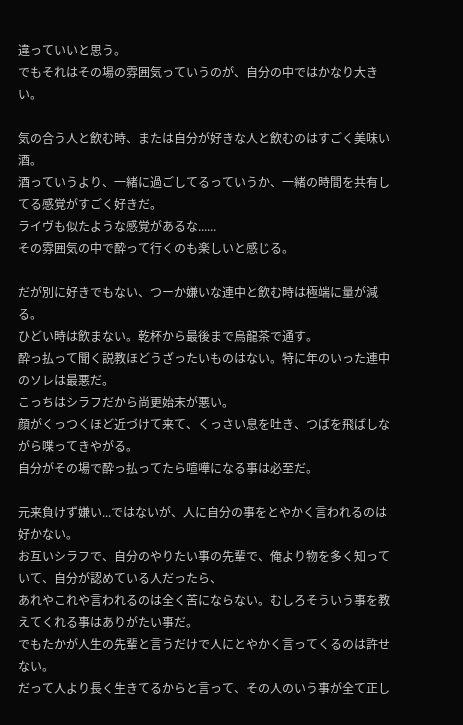違っていいと思う。
でもそれはその場の雰囲気っていうのが、自分の中ではかなり大きい。

気の合う人と飲む時、または自分が好きな人と飲むのはすごく美味い酒。
酒っていうより、一緒に過ごしてるっていうか、一緒の時間を共有してる感覚がすごく好きだ。
ライヴも似たような感覚があるな......
その雰囲気の中で酔って行くのも楽しいと感じる。

だが別に好きでもない、つーか嫌いな連中と飲む時は極端に量が減る。
ひどい時は飲まない。乾杯から最後まで烏龍茶で通す。
酔っ払って聞く説教ほどうざったいものはない。特に年のいった連中のソレは最悪だ。
こっちはシラフだから尚更始末が悪い。
顔がくっつくほど近づけて来て、くっさい息を吐き、つばを飛ばしながら喋ってきやがる。
自分がその場で酔っ払ってたら喧嘩になる事は必至だ。

元来負けず嫌い...ではないが、人に自分の事をとやかく言われるのは好かない。
お互いシラフで、自分のやりたい事の先輩で、俺より物を多く知っていて、自分が認めている人だったら、
あれやこれや言われるのは全く苦にならない。むしろそういう事を教えてくれる事はありがたい事だ。
でもたかが人生の先輩と言うだけで人にとやかく言ってくるのは許せない。
だって人より長く生きてるからと言って、その人のいう事が全て正し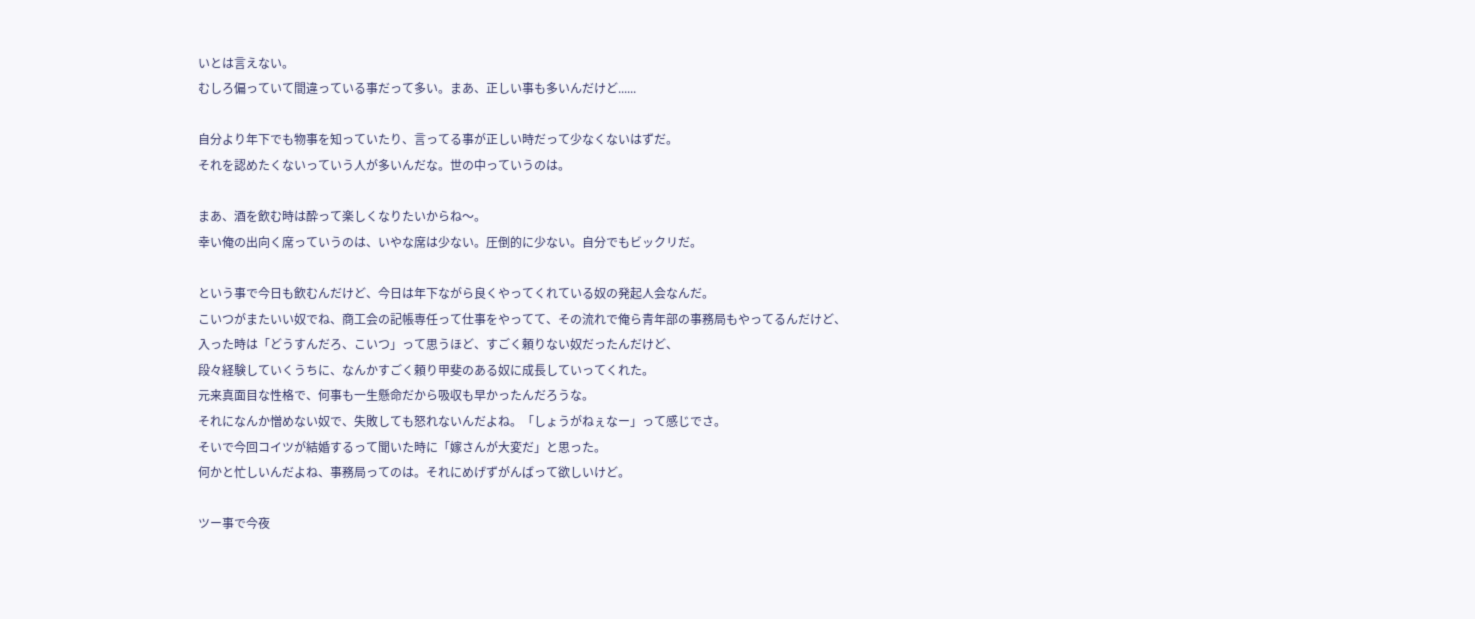いとは言えない。
むしろ偏っていて間違っている事だって多い。まあ、正しい事も多いんだけど......

自分より年下でも物事を知っていたり、言ってる事が正しい時だって少なくないはずだ。
それを認めたくないっていう人が多いんだな。世の中っていうのは。

まあ、酒を飲む時は酔って楽しくなりたいからね〜。
幸い俺の出向く席っていうのは、いやな席は少ない。圧倒的に少ない。自分でもビックリだ。

という事で今日も飲むんだけど、今日は年下ながら良くやってくれている奴の発起人会なんだ。
こいつがまたいい奴でね、商工会の記帳専任って仕事をやってて、その流れで俺ら青年部の事務局もやってるんだけど、
入った時は「どうすんだろ、こいつ」って思うほど、すごく頼りない奴だったんだけど、
段々経験していくうちに、なんかすごく頼り甲斐のある奴に成長していってくれた。
元来真面目な性格で、何事も一生懸命だから吸収も早かったんだろうな。
それになんか憎めない奴で、失敗しても怒れないんだよね。「しょうがねぇなー」って感じでさ。
そいで今回コイツが結婚するって聞いた時に「嫁さんが大変だ」と思った。
何かと忙しいんだよね、事務局ってのは。それにめげずがんばって欲しいけど。

ツー事で今夜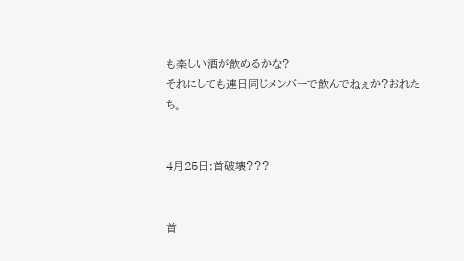も楽しい酒が飲めるかな?
それにしても連日同じメンバーで飲んでねぇか?おれたち。


4月25日:首破壊???


首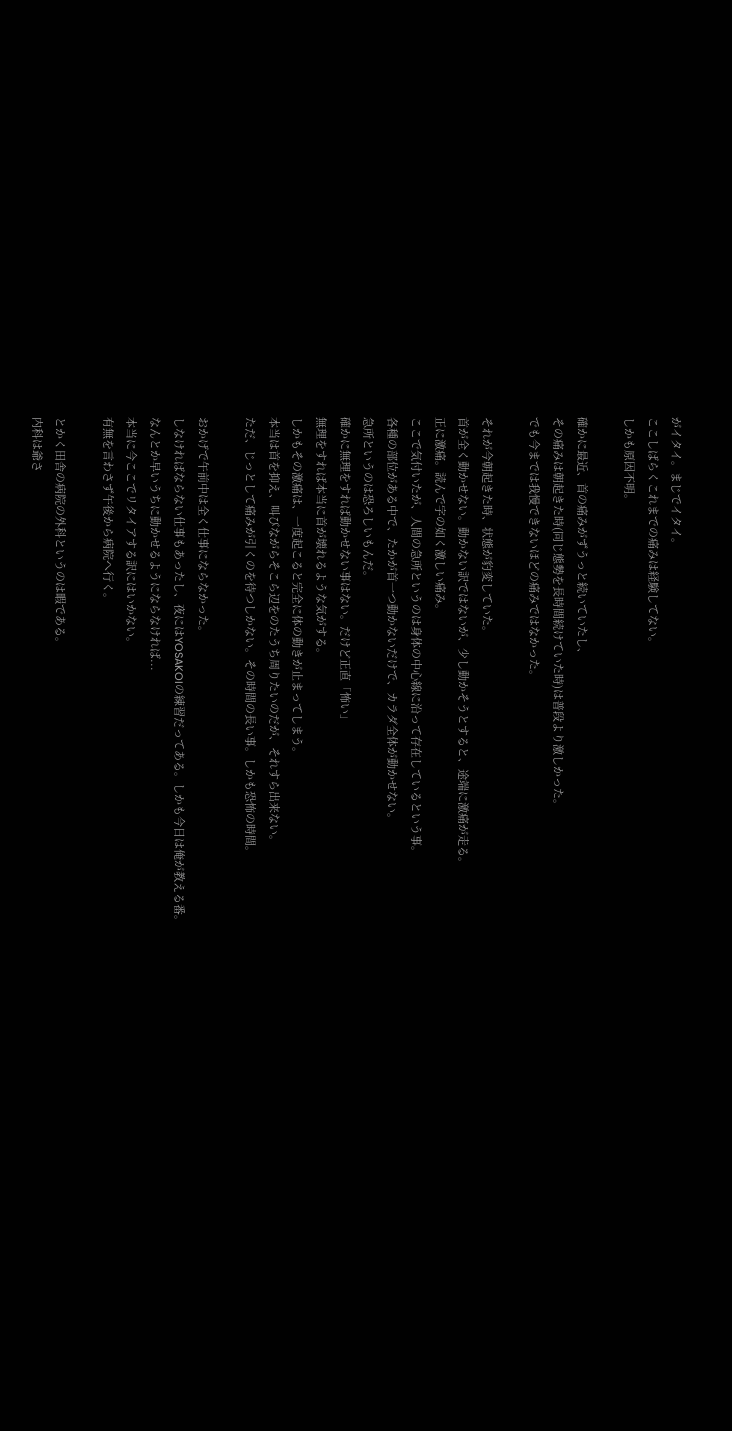がイタイ。まじでイタイ。
ここしばらくこれまでの痛みは経験してない。
しかも原因不明。

確かに最近、首の痛みがずうっと続いていたし、
その痛みは朝起きた時(同じ態勢を長時間続けていた時)は普段より激しかった。
でも今までは我慢できないほどの痛みではなかった。

それが今朝起きた時、状態が豹変していた。
首が全く動かせない。動かない訳ではないが、少し動かそうとすると、途端に激痛が走る。
正に激痛。読んで字の如く激しい痛み。
ここで気付いたが、人間の急所というのは身体の中心線に沿って存在しているという事。
各種の部位がある中で、たかが首一つ動かないだけで、カラダ全体が動かせない。
急所というのは恐ろしいもんだ。
確かに無理をすれば動かせない事はない。だけど正直「怖い」
無理をすれば本当に首が壊れるような気がする。
しかもその激痛は、一度起こると完全に体の動きが止まってしまう。
本当は首を抑え、叫びながらそこら辺をのたうち周りたいのだが、それすら出来ない。
ただ、じっとして痛みが引くのを待つしかない。その時間の長い事。しかも恐怖の時間。

おかげで午前中は全く仕事にならなかった。
しなければならない仕事もあったし、夜にはYOSAKOIの練習だってある。しかも今日は俺が教える番。
なんとか早いうちに動かせるようにならなければ...
本当に今ここでリタイアする訳にはいかない。
有無を言わさず午後から病院へ行く。

とかく田舎の病院の外科というのは暇である。
内科は爺さ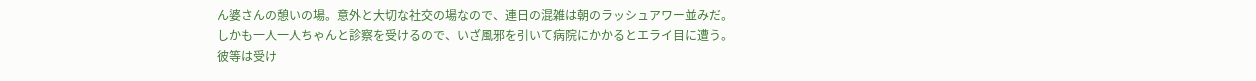ん婆さんの憩いの場。意外と大切な社交の場なので、連日の混雑は朝のラッシュアワー並みだ。
しかも一人一人ちゃんと診察を受けるので、いざ風邪を引いて病院にかかるとエライ目に遭う。
彼等は受け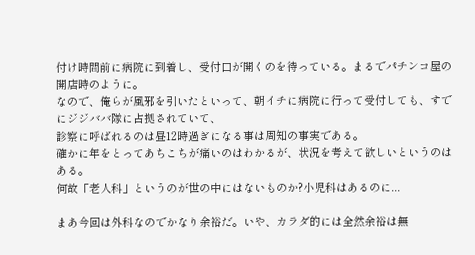付け時間前に病院に到着し、受付口が開くのを待っている。まるでパチンコ屋の開店時のように。
なので、俺らが風邪を引いたといって、朝イチに病院に行って受付しても、すでにジジババ隊に占拠されていて、
診察に呼ばれるのは昼12時過ぎになる事は周知の事実である。
確かに年をとってあちこちが痛いのはわかるが、状況を考えて欲しいというのはある。
何故「老人科」というのが世の中にはないものか?小児科はあるのに...

まあ今回は外科なのでかなり余裕だ。いや、カラダ的には全然余裕は無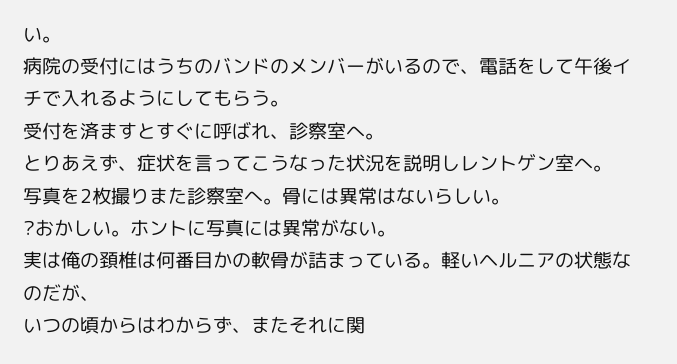い。
病院の受付にはうちのバンドのメンバーがいるので、電話をして午後イチで入れるようにしてもらう。
受付を済ますとすぐに呼ばれ、診察室へ。
とりあえず、症状を言ってこうなった状況を説明しレントゲン室へ。
写真を2枚撮りまた診察室へ。骨には異常はないらしい。
?おかしい。ホントに写真には異常がない。
実は俺の頚椎は何番目かの軟骨が詰まっている。軽いヘルニアの状態なのだが、
いつの頃からはわからず、またそれに関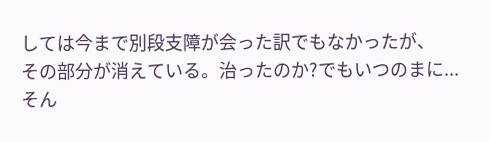しては今まで別段支障が会った訳でもなかったが、
その部分が消えている。治ったのか?でもいつのまに...
そん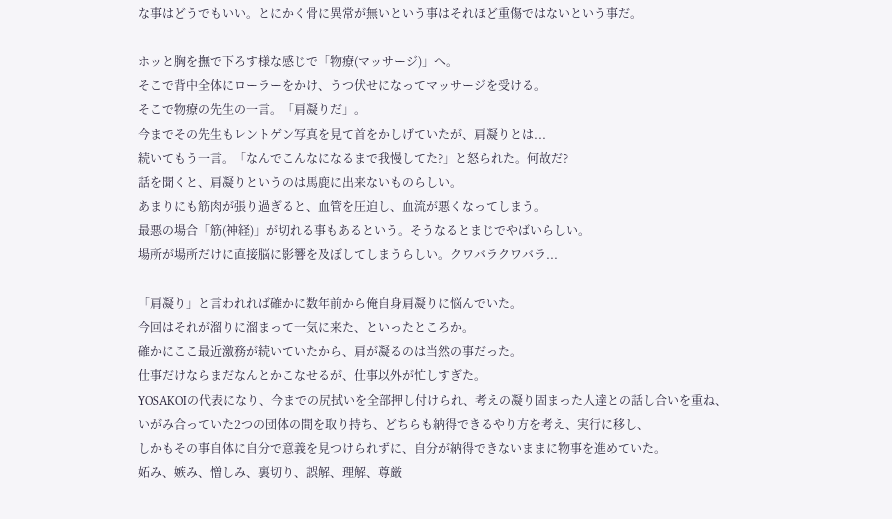な事はどうでもいい。とにかく骨に異常が無いという事はそれほど重傷ではないという事だ。

ホッと胸を撫で下ろす様な感じで「物療(マッサージ)」へ。
そこで背中全体にローラーをかけ、うつ伏せになってマッサージを受ける。
そこで物療の先生の一言。「肩凝りだ」。
今までその先生もレントゲン写真を見て首をかしげていたが、肩凝りとは...
続いてもう一言。「なんでこんなになるまで我慢してた?」と怒られた。何故だ?
話を聞くと、肩凝りというのは馬鹿に出来ないものらしい。
あまりにも筋肉が張り過ぎると、血管を圧迫し、血流が悪くなってしまう。
最悪の場合「筋(神経)」が切れる事もあるという。そうなるとまじでやばいらしい。
場所が場所だけに直接脳に影響を及ぼしてしまうらしい。クワバラクワバラ...

「肩凝り」と言われれば確かに数年前から俺自身肩凝りに悩んでいた。
今回はそれが溜りに溜まって一気に来た、といったところか。
確かにここ最近激務が続いていたから、肩が凝るのは当然の事だった。
仕事だけならまだなんとかこなせるが、仕事以外が忙しすぎた。
YOSAKOIの代表になり、今までの尻拭いを全部押し付けられ、考えの凝り固まった人達との話し合いを重ね、
いがみ合っていた2つの団体の間を取り持ち、どちらも納得できるやり方を考え、実行に移し、
しかもその事自体に自分で意義を見つけられずに、自分が納得できないままに物事を進めていた。
妬み、嫉み、憎しみ、裏切り、誤解、理解、尊厳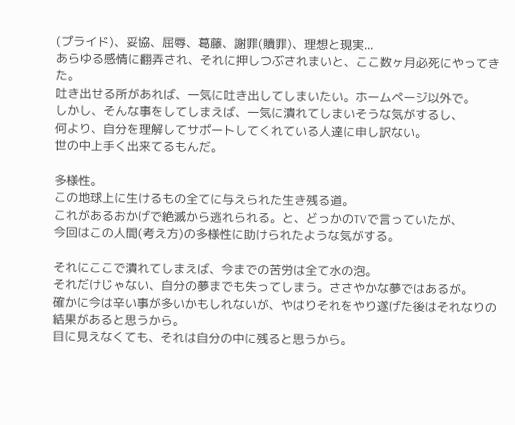(プライド)、妥協、屈辱、葛藤、謝罪(贖罪)、理想と現実...
あらゆる感情に翻弄され、それに押しつぶされまいと、ここ数ヶ月必死にやってきた。
吐き出せる所があれば、一気に吐き出してしまいたい。ホームページ以外で。
しかし、そんな事をしてしまえば、一気に潰れてしまいそうな気がするし、
何より、自分を理解してサポートしてくれている人達に申し訳ない。
世の中上手く出来てるもんだ。

多様性。
この地球上に生けるもの全てに与えられた生き残る道。
これがあるおかげで絶滅から逃れられる。と、どっかのTVで言っていたが、
今回はこの人間(考え方)の多様性に助けられたような気がする。

それにここで潰れてしまえば、今までの苦労は全て水の泡。
それだけじゃない、自分の夢までも失ってしまう。ささやかな夢ではあるが。
確かに今は辛い事が多いかもしれないが、やはりそれをやり遂げた後はそれなりの結果があると思うから。
目に見えなくても、それは自分の中に残ると思うから。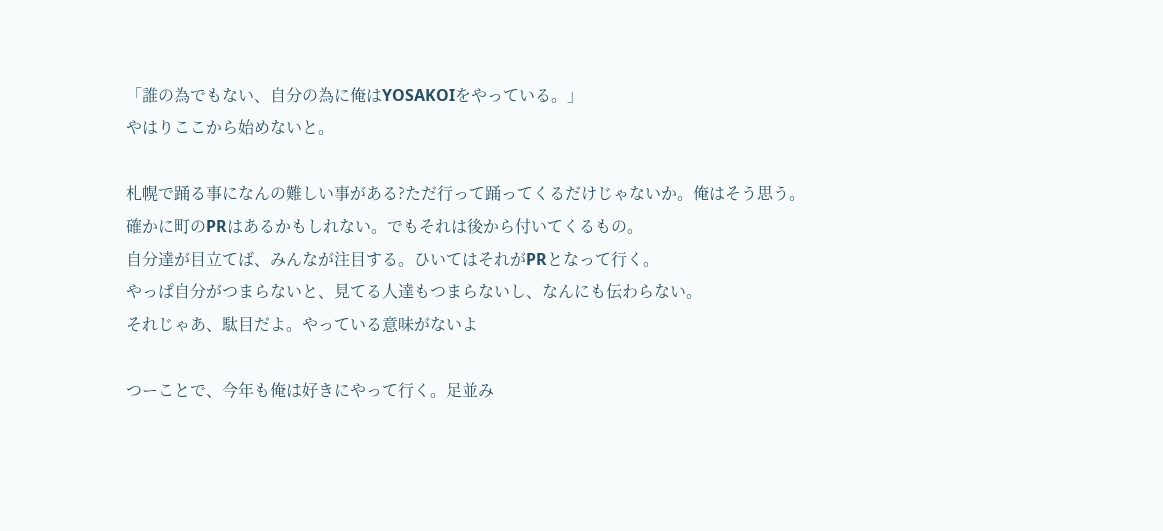「誰の為でもない、自分の為に俺はYOSAKOIをやっている。」
やはりここから始めないと。

札幌で踊る事になんの難しい事がある?ただ行って踊ってくるだけじゃないか。俺はそう思う。
確かに町のPRはあるかもしれない。でもそれは後から付いてくるもの。
自分達が目立てば、みんなが注目する。ひいてはそれがPRとなって行く。
やっぱ自分がつまらないと、見てる人達もつまらないし、なんにも伝わらない。
それじゃあ、駄目だよ。やっている意味がないよ

つーことで、今年も俺は好きにやって行く。足並み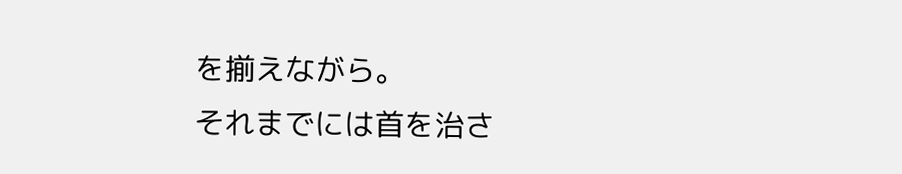を揃えながら。
それまでには首を治さ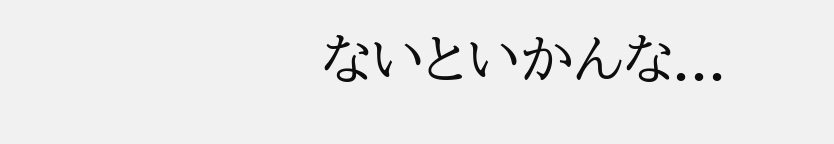ないといかんな...